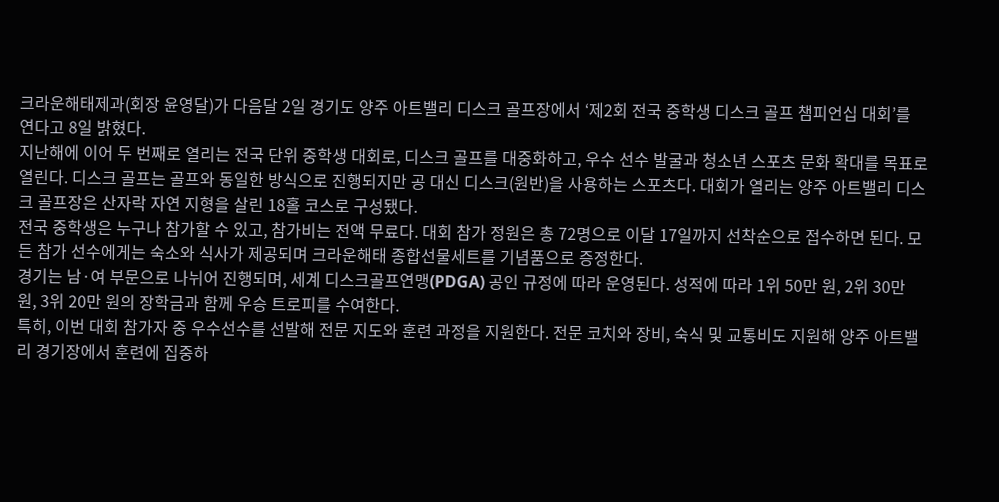크라운해태제과(회장 윤영달)가 다음달 2일 경기도 양주 아트밸리 디스크 골프장에서 ‘제2회 전국 중학생 디스크 골프 챔피언십 대회’를 연다고 8일 밝혔다.
지난해에 이어 두 번째로 열리는 전국 단위 중학생 대회로, 디스크 골프를 대중화하고, 우수 선수 발굴과 청소년 스포츠 문화 확대를 목표로 열린다. 디스크 골프는 골프와 동일한 방식으로 진행되지만 공 대신 디스크(원반)을 사용하는 스포츠다. 대회가 열리는 양주 아트밸리 디스크 골프장은 산자락 자연 지형을 살린 18홀 코스로 구성됐다.
전국 중학생은 누구나 참가할 수 있고, 참가비는 전액 무료다. 대회 참가 정원은 총 72명으로 이달 17일까지 선착순으로 접수하면 된다. 모든 참가 선수에게는 숙소와 식사가 제공되며 크라운해태 종합선물세트를 기념품으로 증정한다.
경기는 남·여 부문으로 나뉘어 진행되며, 세계 디스크골프연맹(PDGA) 공인 규정에 따라 운영된다. 성적에 따라 1위 50만 원, 2위 30만 원, 3위 20만 원의 장학금과 함께 우승 트로피를 수여한다.
특히, 이번 대회 참가자 중 우수선수를 선발해 전문 지도와 훈련 과정을 지원한다. 전문 코치와 장비, 숙식 및 교통비도 지원해 양주 아트밸리 경기장에서 훈련에 집중하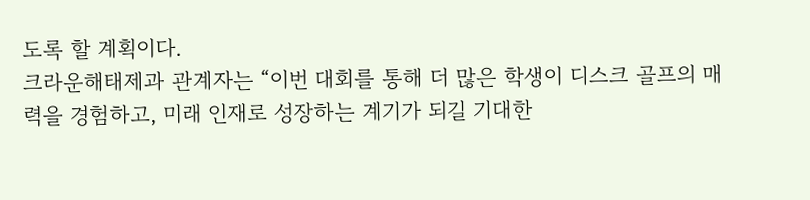도록 할 계획이다.
크라운해태제과 관계자는 “이번 대회를 통해 더 많은 학생이 디스크 골프의 매력을 경험하고, 미래 인재로 성장하는 계기가 되길 기대한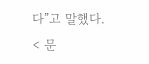다”고 말했다.
< 문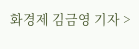화경제 김금영 기자 >